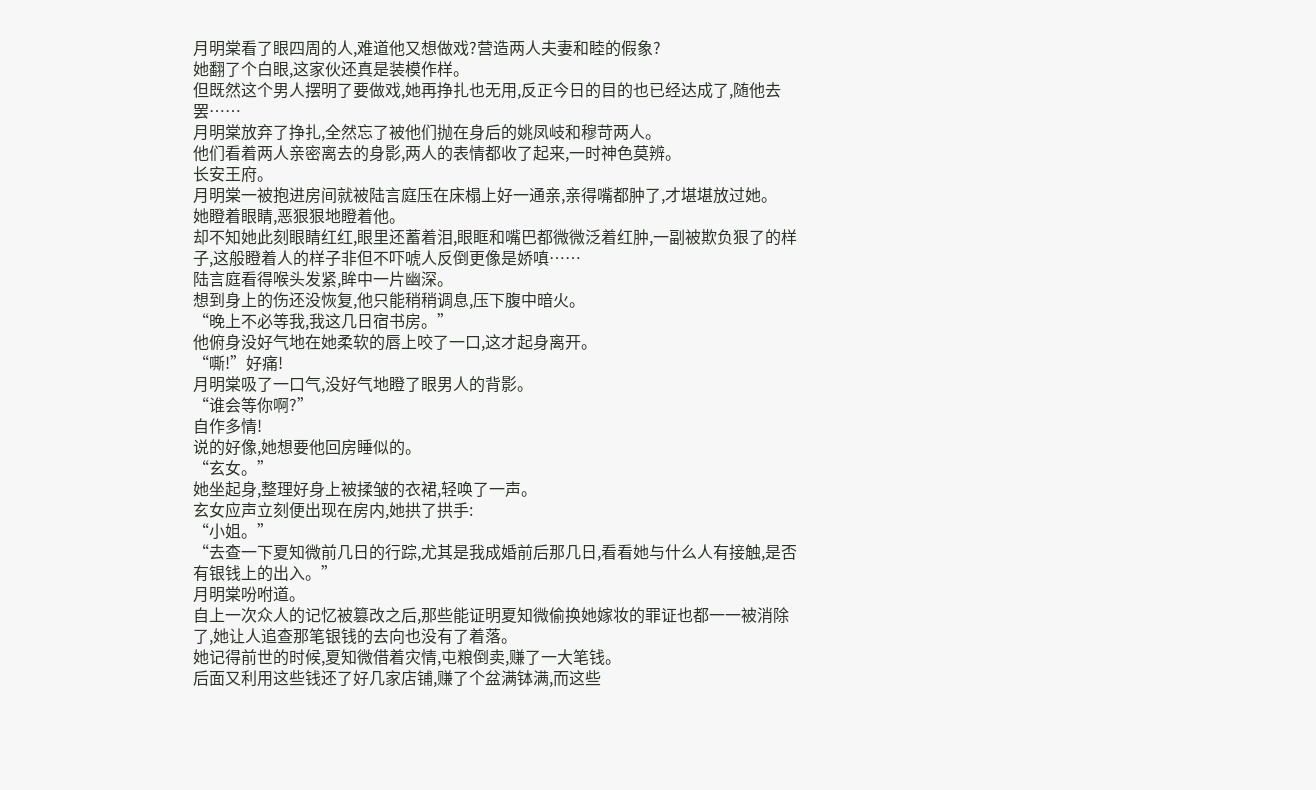月明棠看了眼四周的人,难道他又想做戏?营造两人夫妻和睦的假象?
她翻了个白眼,这家伙还真是装模作样。
但既然这个男人摆明了要做戏,她再挣扎也无用,反正今日的目的也已经达成了,随他去罢……
月明棠放弃了挣扎,全然忘了被他们抛在身后的姚凤岐和穆苛两人。
他们看着两人亲密离去的身影,两人的表情都收了起来,一时神色莫辨。
长安王府。
月明棠一被抱进房间就被陆言庭压在床榻上好一通亲,亲得嘴都肿了,才堪堪放过她。
她瞪着眼睛,恶狠狠地瞪着他。
却不知她此刻眼睛红红,眼里还蓄着泪,眼眶和嘴巴都微微泛着红肿,一副被欺负狠了的样子,这般瞪着人的样子非但不吓唬人反倒更像是娇嗔……
陆言庭看得喉头发紧,眸中一片幽深。
想到身上的伤还没恢复,他只能稍稍调息,压下腹中暗火。
“晚上不必等我,我这几日宿书房。”
他俯身没好气地在她柔软的唇上咬了一口,这才起身离开。
“嘶!”好痛!
月明棠吸了一口气,没好气地瞪了眼男人的背影。
“谁会等你啊?”
自作多情!
说的好像,她想要他回房睡似的。
“玄女。”
她坐起身,整理好身上被揉皱的衣裙,轻唤了一声。
玄女应声立刻便出现在房内,她拱了拱手:
“小姐。”
“去查一下夏知微前几日的行踪,尤其是我成婚前后那几日,看看她与什么人有接触,是否有银钱上的出入。”
月明棠吩咐道。
自上一次众人的记忆被篡改之后,那些能证明夏知微偷换她嫁妆的罪证也都一一被消除了,她让人追查那笔银钱的去向也没有了着落。
她记得前世的时候,夏知微借着灾情,屯粮倒卖,赚了一大笔钱。
后面又利用这些钱还了好几家店铺,赚了个盆满钵满,而这些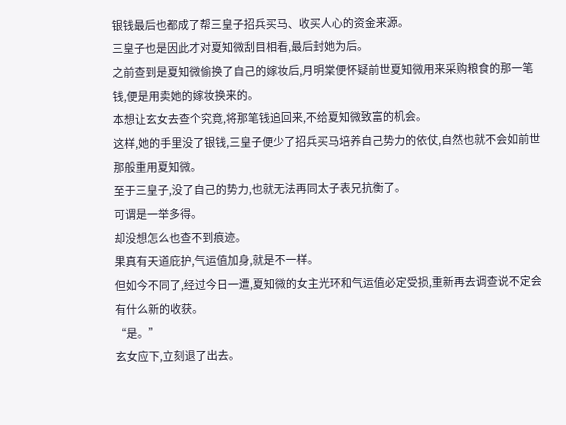银钱最后也都成了帮三皇子招兵买马、收买人心的资金来源。
三皇子也是因此才对夏知微刮目相看,最后封她为后。
之前查到是夏知微偷换了自己的嫁妆后,月明棠便怀疑前世夏知微用来采购粮食的那一笔钱,便是用卖她的嫁妆换来的。
本想让玄女去查个究竟,将那笔钱追回来,不给夏知微致富的机会。
这样,她的手里没了银钱,三皇子便少了招兵买马培养自己势力的依仗,自然也就不会如前世那般重用夏知微。
至于三皇子,没了自己的势力,也就无法再同太子表兄抗衡了。
可谓是一举多得。
却没想怎么也查不到痕迹。
果真有天道庇护,气运值加身,就是不一样。
但如今不同了,经过今日一遭,夏知微的女主光环和气运值必定受损,重新再去调查说不定会有什么新的收获。
“是。”
玄女应下,立刻退了出去。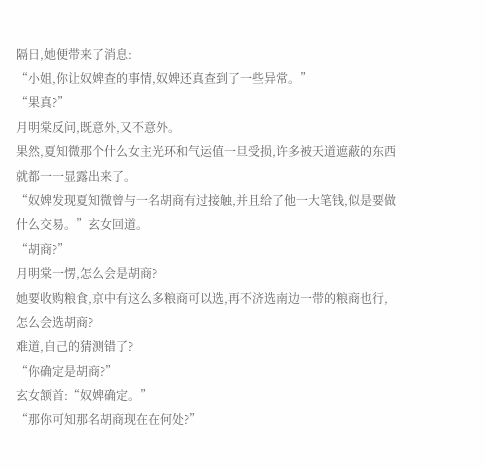隔日,她便带来了消息:
“小姐,你让奴婢查的事情,奴婢还真查到了一些异常。”
“果真?”
月明棠反问,既意外,又不意外。
果然,夏知微那个什么女主光环和气运值一旦受损,许多被天道遮蔽的东西就都一一显露出来了。
“奴婢发现夏知微曾与一名胡商有过接触,并且给了他一大笔钱,似是要做什么交易。”玄女回道。
“胡商?”
月明棠一愣,怎么会是胡商?
她要收购粮食,京中有这么多粮商可以选,再不济选南边一带的粮商也行,怎么会选胡商?
难道,自己的猜测错了?
“你确定是胡商?”
玄女颔首:“奴婢确定。”
“那你可知那名胡商现在在何处?”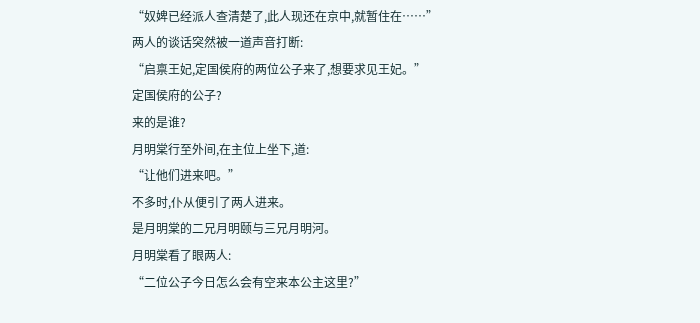“奴婢已经派人查清楚了,此人现还在京中,就暂住在……”
两人的谈话突然被一道声音打断:
“启禀王妃,定国侯府的两位公子来了,想要求见王妃。”
定国侯府的公子?
来的是谁?
月明棠行至外间,在主位上坐下,道:
“让他们进来吧。”
不多时,仆从便引了两人进来。
是月明棠的二兄月明颐与三兄月明河。
月明棠看了眼两人:
“二位公子今日怎么会有空来本公主这里?”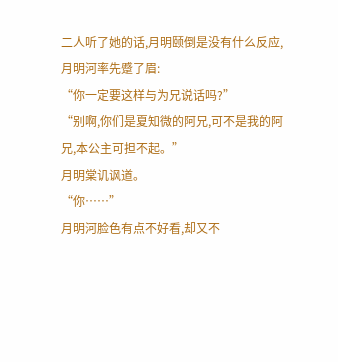二人听了她的话,月明颐倒是没有什么反应,月明河率先蹙了眉:
“你一定要这样与为兄说话吗?”
“别啊,你们是夏知微的阿兄,可不是我的阿兄,本公主可担不起。”
月明棠讥讽道。
“你……”
月明河脸色有点不好看,却又不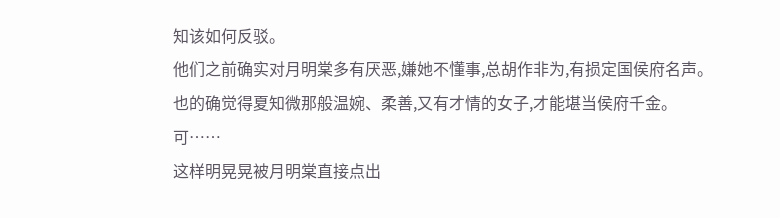知该如何反驳。
他们之前确实对月明棠多有厌恶,嫌她不懂事,总胡作非为,有损定国侯府名声。
也的确觉得夏知微那般温婉、柔善,又有才情的女子,才能堪当侯府千金。
可……
这样明晃晃被月明棠直接点出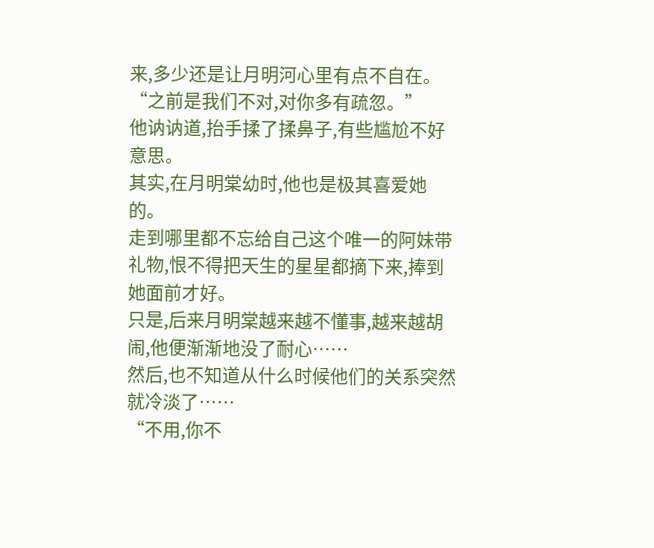来,多少还是让月明河心里有点不自在。
“之前是我们不对,对你多有疏忽。”
他讷讷道,抬手揉了揉鼻子,有些尴尬不好意思。
其实,在月明棠幼时,他也是极其喜爱她的。
走到哪里都不忘给自己这个唯一的阿妹带礼物,恨不得把天生的星星都摘下来,捧到她面前才好。
只是,后来月明棠越来越不懂事,越来越胡闹,他便渐渐地没了耐心……
然后,也不知道从什么时候他们的关系突然就冷淡了……
“不用,你不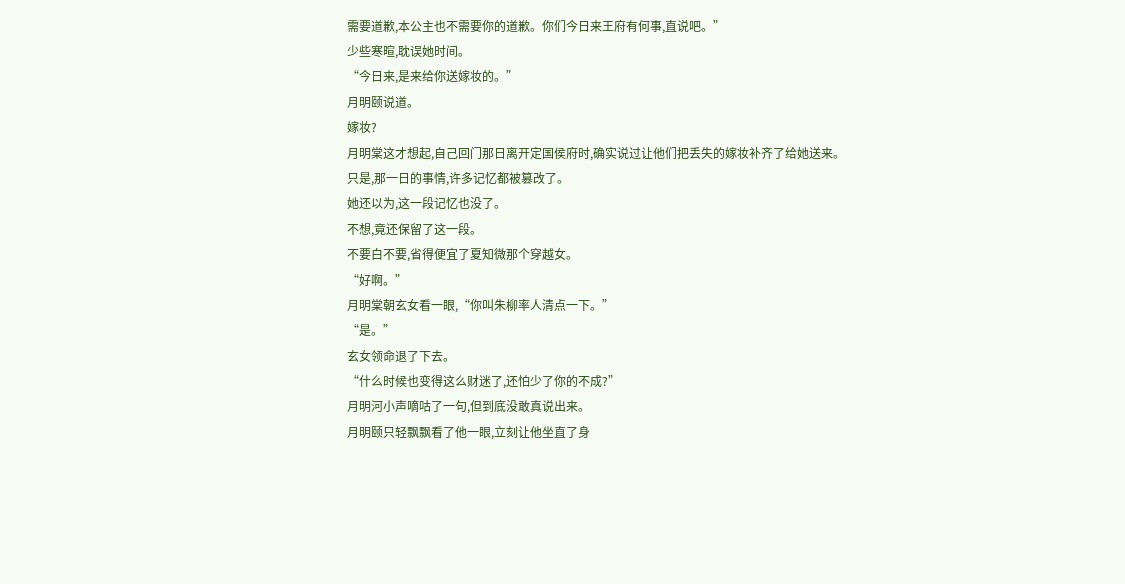需要道歉,本公主也不需要你的道歉。你们今日来王府有何事,直说吧。”
少些寒暄,耽误她时间。
“今日来,是来给你送嫁妆的。”
月明颐说道。
嫁妆?
月明棠这才想起,自己回门那日离开定国侯府时,确实说过让他们把丢失的嫁妆补齐了给她送来。
只是,那一日的事情,许多记忆都被篡改了。
她还以为,这一段记忆也没了。
不想,竟还保留了这一段。
不要白不要,省得便宜了夏知微那个穿越女。
“好啊。”
月明棠朝玄女看一眼,“你叫朱柳率人清点一下。”
“是。”
玄女领命退了下去。
“什么时候也变得这么财迷了,还怕少了你的不成?”
月明河小声嘀咕了一句,但到底没敢真说出来。
月明颐只轻飘飘看了他一眼,立刻让他坐直了身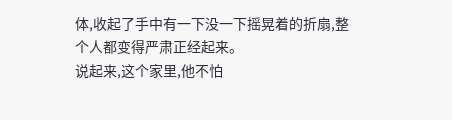体,收起了手中有一下没一下摇晃着的折扇,整个人都变得严肃正经起来。
说起来,这个家里,他不怕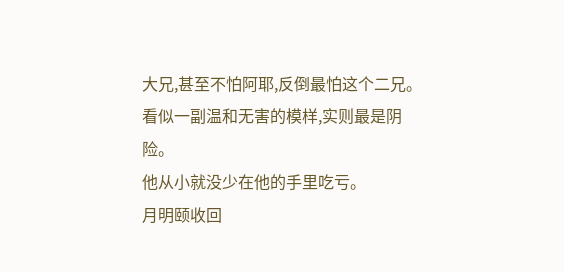大兄,甚至不怕阿耶,反倒最怕这个二兄。
看似一副温和无害的模样,实则最是阴险。
他从小就没少在他的手里吃亏。
月明颐收回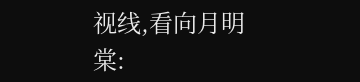视线,看向月明棠: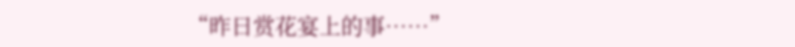“昨日赏花宴上的事……”